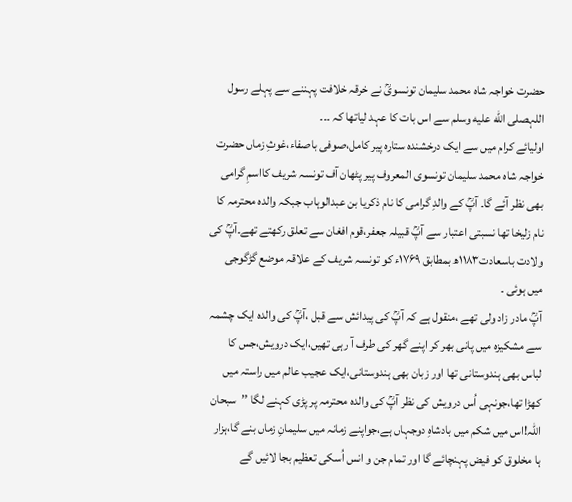حضرت خواجہ شاہ محمد سلیمان تونسویؒ نے خرقہ خلافت پہننے سے پہلے رسول اللہصلى الله عليه وسلم سے اس بات کا عہد لیاتھا کہ ۔۔۔
اولیائے کرام میں سے ایک درخشندہ ستارہ پیر کامل،صوفی باصفاء،غوثِ زماں حضرت خواجہ شاہ محمد سلیمان تونسوی المعروف پیر پٹھان آف تونسہ شریف کااسمِ گرامی بھی نظر آئے گا۔ آپؒ کے والدِ گرامی کا نام ذکریا بن عبدالوہاب جبکہ والدہ محترمہ کا نام زلیخا تھا نسبتی اعتبار سے آپؒ قبیلہ جعفر،قوم افغان سے تعلق رکھتے تھے۔آپؒ کی ولادت باسعادت۱۱۸۳ھ بمطابق ۱۷۶۹ء کو تونسہ شریف کے علاقہ موضع گڑگوجی میں ہوئی ۔
آپؒ مادر زاد ولی تھے ،منقول ہے کہ آپؒ کی پیدائش سے قبل ،آپؒ کی والدہ ایک چشمہ سے مشکیزہ میں پانی بھر کر اپنے گھر کی طرف آ رہی تھیں،ایک درویش،جس کا لباس بھی ہندوستانی تھا اور زبان بھی ہندوستانی،ایک عجیب عالم میں راستہ میں کھڑا تھا،جونہی اُس درویش کی نظر آپؒ کی والدہ محترمہ پر پڑی کہنے لگا ’’سبحان اللہ!اس میں شکم میں بادشاہِ دوجہاں ہے،جواپنے زمانہ میں سلیمانِ زماں بنے گا،ہزار ہا مخلوق کو فیض پہنچائے گا اور تمام جن و انس اُسکی تعظیم بجا لائیں گے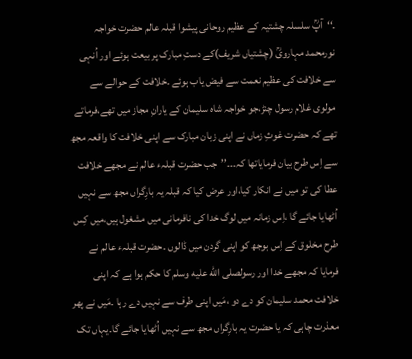۔‘‘آپؒ سلسلہ چشتیہ کے عظیم روحانی پیشوا قبلہ عالم حضرت خواجہ نورمحمد مہارویؒ (چشتیاں شریف)کے دستِ مبارک پر بیعت ہوئے اور اُنہی سے خلافت کی عظیم نعمت سے فیض یاب ہوئے ۔خلافت کے حوالے سے مولوی غلام رسول چنڑ،جو خواجہ شاہ سلیمان کے یارانِ مجاز میں تھے،فرماتے تھے کہ حضرت غوثِ زماں نے اپنی زبان مبارک سے اپنی خلافت کا واقعہ مجھ سے اِس طرح بیان فرمایاتھا کہ۔۔۔’’جب حضرت قبلہء عالم نے مجھے خلافت عطا کی تو میں نے انکار کیا،اور عرض کیا کہ قبلہ یہ بارِگراں مجھ سے نہیں اُٹھایا جائے گا ،اِس زمانہ میں لوگ خدا کی نافرمانی میں مشغول ہیں،میں کِس طرح مخلوق کے اِس بوجھ کو اپنی گردن میں ڈالوں ۔حضرت قبلہء عالم نے فرمایا کہ مجھے خدا اور رسولصلى الله عليه وسلم کا حکم ہوا ہے کہ اپنی خلافت محمد سلیمان کو دے دو ،مَیں اپنی طرف سے نہیں دے رہا ۔مَیں نے پھر معذرت چاہی کہ یا حضرت یہ بارِگراں مجھ سے نہیں اُٹھایا جائے گا۔یہاں تک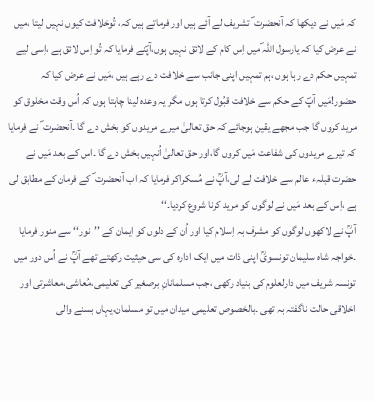کہ مَیں نے دیکھا کہ آنحضرت ؐ تشریف لے آئے ہیں اور فرماتے ہیں کہ، تُوخلافت کیوں نہیں لیتا ،میں نے عرض کیا کہ یارسول اللہ ؐمیں اِس کام کے لائق نہیں ہوں،آپؐنے فرمایا کہ تُو اِس لائق ہے ،اِسی لیے تمہیں حکم دے رہا ہوں ،ہم تمہیں اپنی جانب سے خلافت دے رہے ہیں ،مَیں نے عرض کیا کہ حضور!مَیں آپؐ کے حکم سے خلافت قبُول کرتا ہوں مگر یہ وعدہ لینا چاہتا ہوں کہ اُس وقت مخلوق کو مرید کروں گا جب مجھے یقین ہوجائے کہ حق تعالیٰ میرے مریدوں کو بخش دے گا ۔آنحضرت ؐ نے فرمایا کہ تیرے مریدوں کی شفاعت مَیں کروں گا،اور حق تعالیٰ اُنہیں بخش دے گا ۔اس کے بعد مَیں نے حضرت قبلہء عالم سے خلافت لے لی،آپؒ نے مُسکراکر فرمایا کہ اب آنحضرت ؐ کے فرمان کے مطابق لی ہے ،اِس کے بعد مَیں نے لوگوں کو مرید کرنا شروع کردیا۔‘‘
آپؒ نے لاکھوں لوگوں کو مشرف بہ اِسلام کیا اور اُن کے دلوں کو ایمان کے ’’نور‘‘ سے منور فرمایا ۔خواجہ شاہ سلیمان تونسویؒ اپنی ذات میں ایک ادارہ کی سی حیثیت رکھتے تھے آپؒ نے اُس دور میں تونسہ شریف میں دارلعلوم کی بنیاد رکھی ،جب مسلمانانِ برصغیر کی تعلیمی،مُعاشی،معاشرتی اور اخلاقی حالت ناگفتہ بہ تھی ۔بالخصوص تعلیمی میدان میں تو مسلمان،یہاں بسنے والی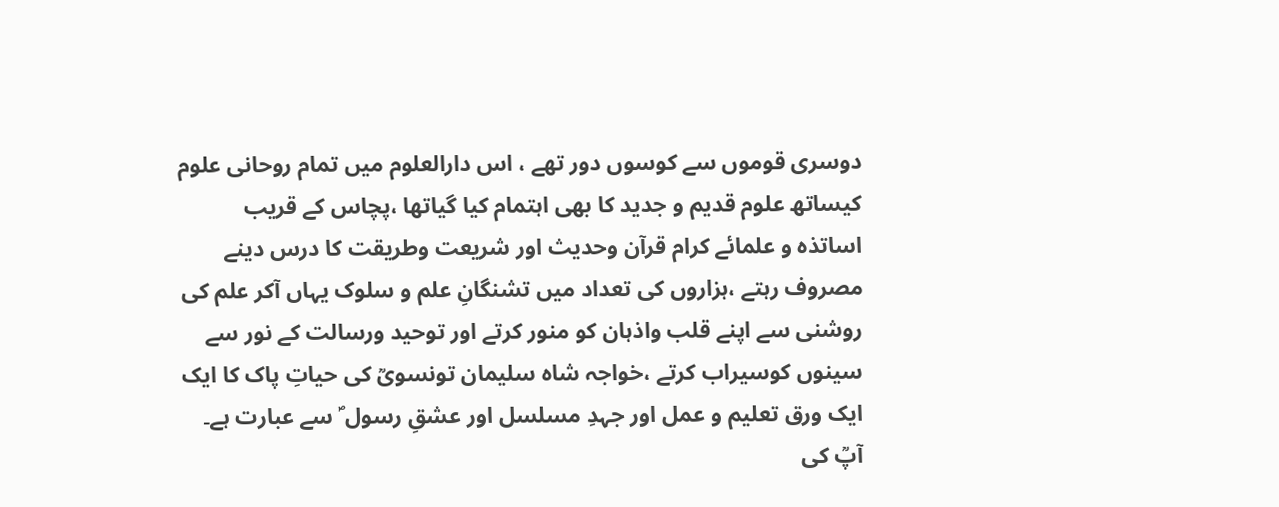دوسری قوموں سے کوسوں دور تھے ، اس دارالعلوم میں تمام روحانی علوم کیساتھ علوم قدیم و جدید کا بھی اہتمام کیا گیاتھا ،پچاس کے قریب اساتذہ و علمائے کرام قرآن وحدیث اور شریعت وطریقت کا درس دینے مصروف رہتے ،ہزاروں کی تعداد میں تشنگانِ علم و سلوک یہاں آکر علم کی روشنی سے اپنے قلب واذہان کو منور کرتے اور توحید ورسالت کے نور سے سینوں کوسیراب کرتے ،خواجہ شاہ سلیمان تونسویؒ کی حیاتِ پاک کا ایک ایک ورق تعلیم و عمل اور جہدِ مسلسل اور عشقِ رسول ؐ سے عبارت ہے۔
آپؒ کی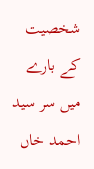شخصیت کے بارے میں سر سید احمد خاں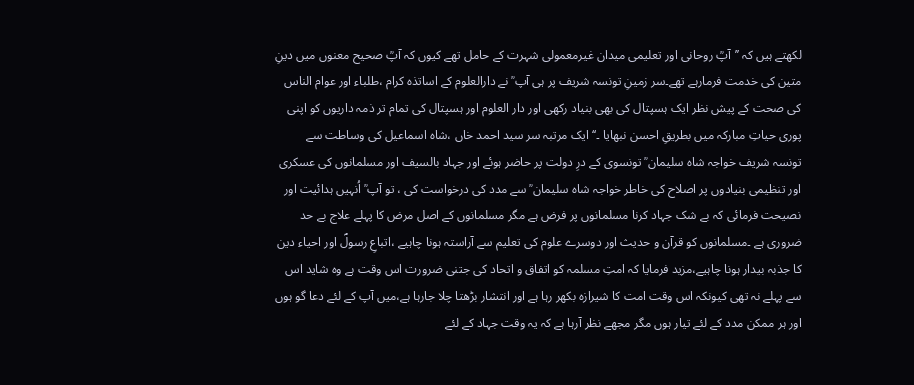لکھتے ہیں کہ ’’آپؒ روحانی اور تعلیمی میدان غیرمعمولی شہرت کے حامل تھے کیوں کہ آپؒ صحیح معنوں میں دینِ متین کی خدمت فرمارہے تھے۔سر زمینِ تونسہ شریف پر ہی آپ ؒ نے دارالعلوم کے اساتذہ کرام ،طلباء اور عوام الناس کی صحت کے پیش نظر ایک ہسپتال کی بھی بنیاد رکھی اور دار العلوم اور ہسپتال کی تمام تر ذمہ داریوں کو اپنی پوری حیاتِ مبارکہ میں بطریقِ احسن نبھایا ۔‘‘ ایک مرتبہ سر سید احمد خاں ،شاہ اسماعیل کی وساطت سے تونسہ شریف خواجہ شاہ سلیمان ؒ تونسوی کے درِ دولت پر حاضر ہوئے اور جہاد بالسیف اور مسلمانوں کی عسکری اور تنظیمی بنیادوں پر اصلاح کی خاطر خواجہ شاہ سلیمان ؒ سے مدد کی درخواست کی ، تو آپ ؒ اُنہیں ہدائیت اور نصیحت فرمائی کہ بے شک جہاد کرنا مسلمانوں پر فرض ہے مگر مسلمانوں کے اصل مرض کا پہلے علاج بے حد ضروری ہے ۔مسلمانوں کو قرآن و حدیث اور دوسرے علوم کی تعلیم سے آراستہ ہونا چاہیے ،اتباعِ رسولؐ اور احیاء دین کا جذبہ بیدار ہونا چاہیے،مزید فرمایا کہ امتِ مسلمہ کو اتفاق و اتحاد کی جتنی ضرورت اس وقت ہے وہ شاید اس سے پہلے نہ تھی کیونکہ اس وقت امت کا شیرازہ بکھر رہا ہے اور انتشار بڑھتا چلا جارہا ہے،میں آپ کے لئے دعا گو ہوں اور ہر ممکن مدد کے لئے تیار ہوں مگر مجھے نظر آرہا ہے کہ یہ وقت جہاد کے لئے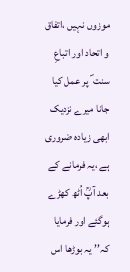موزوں نہیں ،اتفاق و اتحاد اور اتباعِ سنت ؐ پر عمل کیا جانا میرے نزدیک ابھی زیادہ ضروری ہے ،یہ فرمانے کے بعد آپؒ اُٹھ کھڑے ہوگئے اور فرمایا کہ’’ یہ بوڑھا اس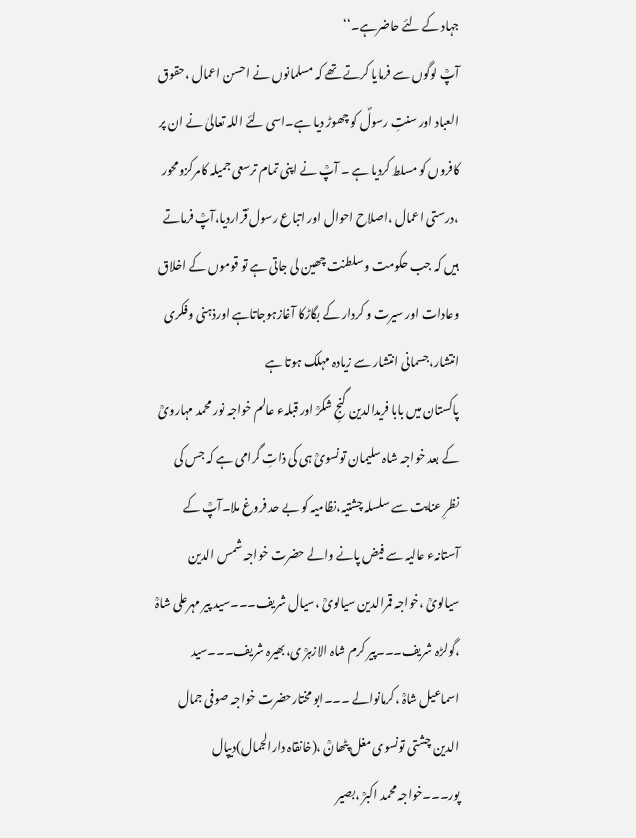جہاد کے لئے حاضرہے۔‘‘
آپؒ لوگوں سے فرمایا کرتے تھے کہ مسلمانوں نے احسن اعمال ،حقوق العباد اور سنتِ رسولؐ کو چھوڑ دیا ہے۔اسی لئے اللہ تعالیٰ نے ان پر کافروں کو مسلط کردیا ہے ۔ آپؒ نے اپنی تمام ترسعی جمیلہ کامرکزومحور ،درستی اعمال ،اصلاح احوال اور اتباع رسول ؐقراردیا،آپؒ فرماتے ہیں کہ جب حکومت و سلطنت چھین لی جاتی ہے تو قوموں کے اخلاق وعادات اور سیرت و کردار کے بگاڑکا آغازہوجاتاہے اورذہنی وفکری انتشار،جسمانی انتشار سے زیادہ مہلک ہوتا ہے
پاکستان میں بابا فریدالدین گنجِ شکرؒ اور قبلہء عالم خواجہ نور محمد مہارویؒ کے بعد خواجہ شاہ سلیمان تونسویؒ ہی کی ذاتِ گرامی ہے کہ جس کی نظرِ عنایت سے سلسلہ چشتیہ،نظامیہ کو بے حد فروغ ملا۔آپؒ کے آستانہء عالیہ سے فیض پانے والے حضرت خواجہ شمس الدین سیالویؒ ،خواجہ قمرالدین سیالویؒ ،سیال شریف۔۔۔سید پیر مہرعلی شاہؒ ،گولڑہ شریف۔۔۔پیر کرم شاہ الازہرؒ ی،بھیرہ شریف۔۔۔سید اسماعیل شاہؒ ،کرمانوالے ۔۔۔ابو مختارحضرت خواجہ صوفی جمال الدین چشتی تونسوی مغل پٹھانؒ ،(خانقاہ دارالجمال)دیپال پور۔۔۔خواجہ محمد اکبرؒ ،بصیر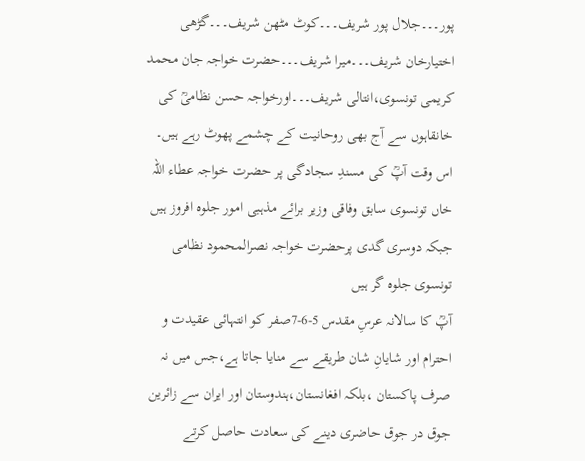پور۔۔۔جلال پور شریف۔۔۔کوٹ مٹھن شریف۔۔۔گڑھی اختیارخان شریف۔۔۔میرا شریف۔۔۔حضرت خواجہ جان محمد کریمی تونسوی،انتالی شریف۔۔۔اورخواجہ حسن نظامیؒ کی خانقاہوں سے آج بھی روحانیت کے چشمے پھوٹ رہے ہیں۔
اس وقت آپؒ کی مسندِ سجادگی پر حضرت خواجہ عطاء اللہ خاں تونسوی سابق وفاقی وزیر برائے مذہبی امور جلوہ افروز ہیں جبکہ دوسری گدی پرحضرت خواجہ نصرالمحمود نظامی تونسوی جلوہ گر ہیں
آپؒ کا سالانہ عرسِ مقدس 5-6-7صفر کو انتہائی عقیدت و احترام اور شایانِ شان طریقے سے منایا جاتا ہے،جس میں نہ صرف پاکستان ،بلکہ افغانستان،ہندوستان اور ایران سے زائرین جوق در جوق حاضری دینے کی سعادت حاصل کرتے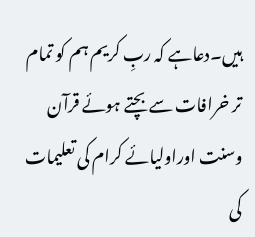ہیں۔دعاہے کہ ربِ کریم ہم کو تمام تر خرافات سے بچتے ہوئے قرآن وسنت اوراولیائے کرام کی تعلیمات کی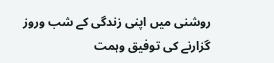روشنی میں اپنی زندگی کے شب وروز گزارنے کی توفیق وہمت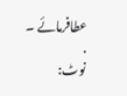عطافرمائے ۔
.
نوٹ: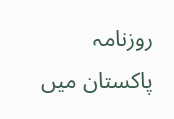روزنامہ پاکستان میں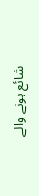شائع ہونے والے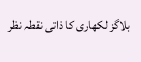بلاگز لکھاری کا ذاتی نقطہ نظر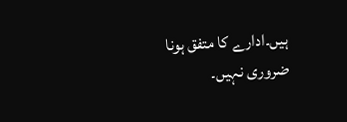ہیں۔ادارے کا متفق ہونا ضروری نہیں۔